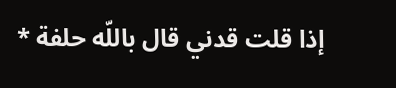إذا قلت قدني قال باللّه حلفة *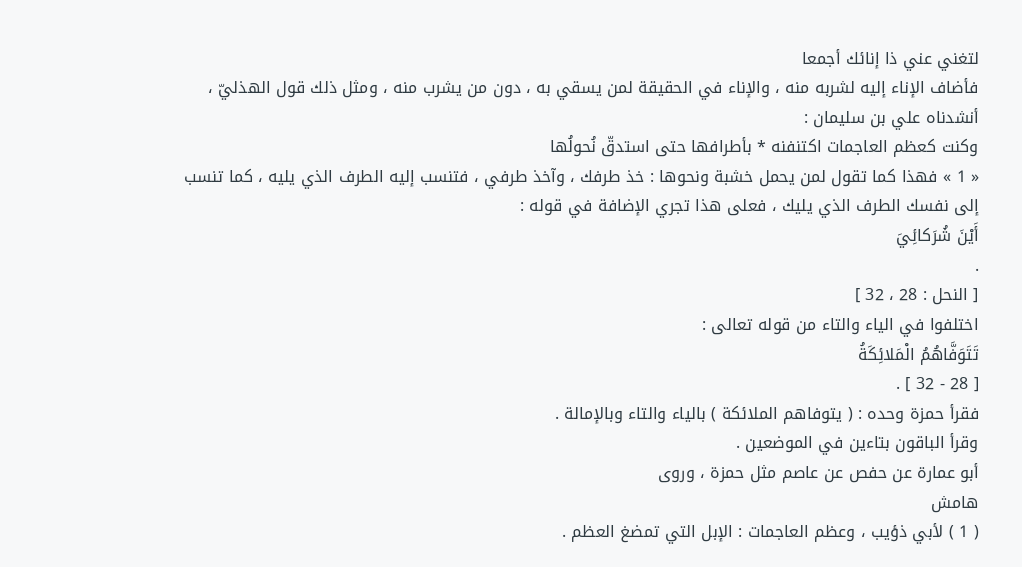لتغني عني ذا إنائك أجمعا
فأضاف الإناء إليه لشربه منه ، والإناء في الحقيقة لمن يسقي به ، دون من يشرب منه ، ومثل ذلك قول الهذليّ ، أنشدناه علي بن سليمان :
وكنت كعظم العاجمات اكتنفنه * بأطرافها حتى استدقّ نُحولُها
« 1 » فهذا كما تقول لمن يحمل خشبة ونحوها : خذ طرفك ، وآخذ طرفي ، فتنسب إليه الطرف الذي يليه ، كما تنسب إلى نفسك الطرف الذي يليك ، فعلى هذا تجري الإضافة في قوله :
أَيْنَ شُرَكائِيَ
.
[ النحل : 28 ، 32 ]
اختلفوا في الياء والتاء من قوله تعالى :
تَتَوَفَّاهُمُ الْمَلائِكَةُ
[ 28 - 32 ] .
فقرأ حمزة وحده : ( يتوفاهم الملائكة ) بالياء والتاء وبالإمالة .
وقرأ الباقون بتاءين في الموضعين .
أبو عمارة عن حفص عن عاصم مثل حمزة ، وروى
هامش
( 1 ) لأبي ذؤيب ، وعظم العاجمات : الإبل التي تمضغ العظم .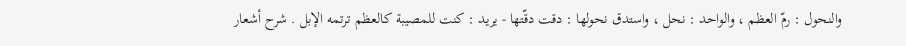والنحول : رمّ العظم ، والواحد : نحل ، واستدق نحولها : دقت دقّتها - يريد : كنت للمصيبة كالعظم ترتمه الإبل . شرح أشعار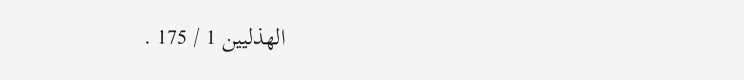الهذليين 1 / 175 .